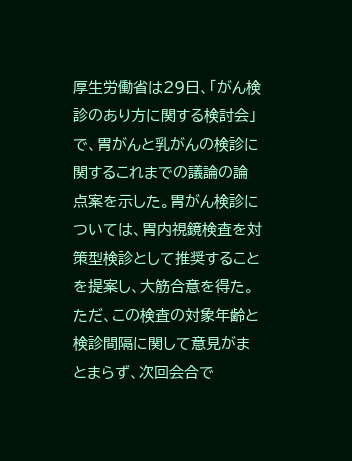厚生労働省は29日、「がん検診のあり方に関する検討会」で、胃がんと乳がんの検診に関するこれまでの議論の論点案を示した。胃がん検診については、胃内視鏡検査を対策型検診として推奨することを提案し、大筋合意を得た。ただ、この検査の対象年齢と検診間隔に関して意見がまとまらず、次回会合で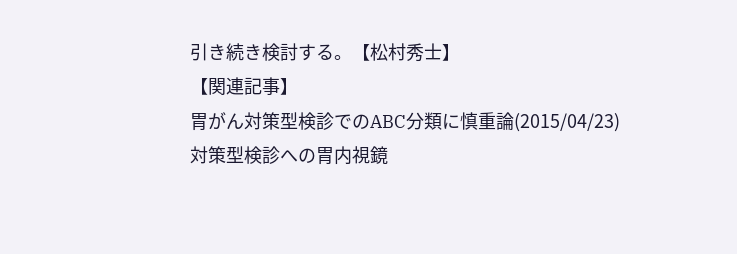引き続き検討する。【松村秀士】
【関連記事】
胃がん対策型検診でのABC分類に慎重論(2015/04/23)
対策型検診への胃内視鏡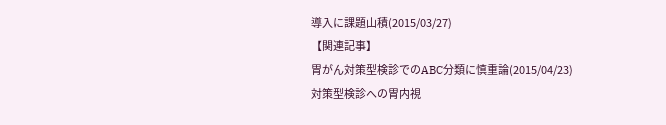導入に課題山積(2015/03/27)
【関連記事】
胃がん対策型検診でのABC分類に慎重論(2015/04/23)
対策型検診への胃内視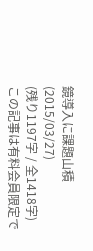鏡導入に課題山積(2015/03/27)
(残り1197字 / 全1418字)
この記事は有料会員限定で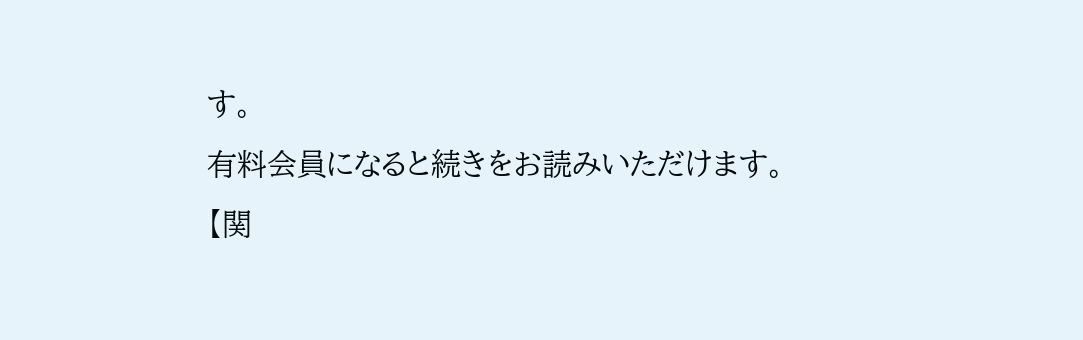す。
有料会員になると続きをお読みいただけます。
【関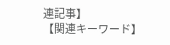連記事】
【関連キーワード】